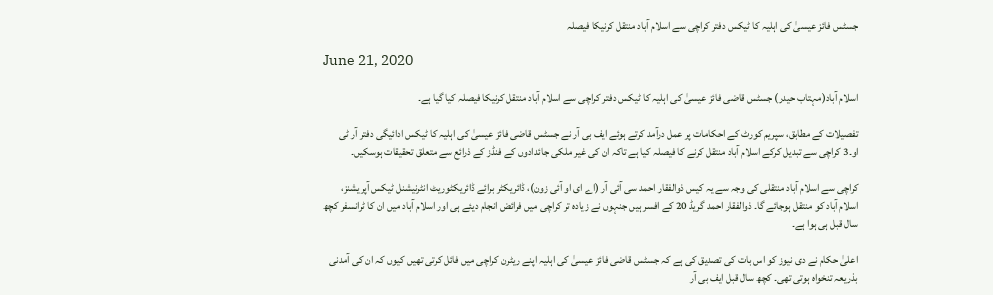جسٹس فائز عیسیٰ کی اہلیہ کا ٹیکس دفتر کراچی سے اسلام آباد منتقل کرنیکا فیصلہ

June 21, 2020

اسلام آباد(مہتاب حیدر) جسٹس قاضی فائز عیسیٰ کی اہلیہ کا ٹیکس دفتر کراچی سے اسلام آباد منتقل کرنیکا فیصلہ کیا گیا ہے۔

تفصیلات کے مطابق، سپریم کورٹ کے احکامات پر عمل درآمد کرتے ہوئے ایف بی آر نے جسٹس قاضی فائز عیسیٰ کی اہلیہ کا ٹیکس ادائیگی دفتر آر ٹی او۔3 کراچی سے تبدیل کرکے اسلام آباد منتقل کرنے کا فیصلہ کیا ہے تاکہ ان کی غیر ملکی جائدادوں کے فنڈز کے ذرائع سے متعلق تحقیقات ہوسکیں۔

کراچی سے اسلام آباد منتقلی کی وجہ سے یہ کیس ذوالفقار احمد سی آئی آر (اے ای او آئی زون)، ڈائریکٹر برائے ڈائریکٹوریٹ انٹرنیشنل ٹیکس آپریشنز، اسلام آباد کو منتقل ہوجائے گا۔ ذوالفقار احمد گریڈ 20 کے افسر ہیں جنہوں نے زیادہ تر کراچی میں فرائض انجام دیئے ہی اور اسلام آباد میں ان کا ٹرانسفر کچھ سال قبل ہی ہوا ہے۔

اعلیٰ حکام نے دی نیوز کو اس بات کی تصدیق کی ہے کہ جسٹس قاضی فائز عیسیٰ کی اہلیہ اپنے ریٹرن کراچی میں فائل کرتی تھیں کیوں کہ ان کی آمدنی بذریعہ تنخواہ ہوتی تھی۔ کچھ سال قبل ایف بی آر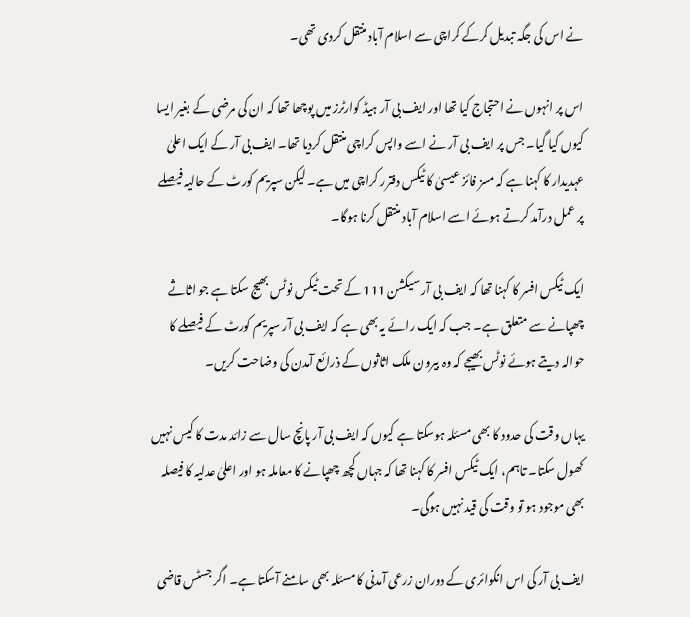نے اس کی جگہ تبدیل کرکے کراچی سے اسلام آباد منتقل کردی تھی۔

اس پر انہوں نے احتجاج کیا تھا اور ایف بی آر ہیڈ کوارٹرز میں پوچھا تھا کہ ان کی مرضی کے بغیر ایسا کیوں کیا گیا۔ جس پر ایف بی آر نے اسے واپس کراچی منتقل کردیا تھا۔ ایف بی آر کے ایک اعلیٰ عہدیدار کا کہنا ہے کہ مسز فائز عیسیٰ کا ٹیکس دفترر کراچی میں ہے۔ لیکن سپریم کورٹ کے حالیہ فیصلے پر عمل درآمد کرتے ہوئے اسے اسلام آباد منتقل کرنا ہوگا۔

ایک ٹیکس افسر کا کہنا تھا کہ ایف بی آر سیکشن 111 کے تحت ٹیکس نوٹس بھیج سکتا ہے جو اثاثے چھپانے سے متعلق ہے۔ جب کہ ایک رائے یہ بھی ہے کہ ایف بی آر سپریم کورٹ کے فیصلے کا حوالہ دیتے ہوئے نوٹس بھیجے کہ وہ بیرون ملک اثاثوں کے ذرائع آمدن کی وضاحت کریں۔

یہاں وقت کی حدود کا بھی مسئلہ ہوسکتا ہے کیوں کہ ایف بی آر پانچ سال سے زائد مدت کا کیس نہیں کھول سکتا۔ تاہم، ایک ٹیکس افسر کا کہنا تھا کہ جہاں کچھ چھپانے کا معاملہ ہو اور اعلیٰ عدلیہ کا فیصلہ بھی موجود ہو تو وقت کی قید نہیں ہوگی۔

ایف بی آر کی اس انکوائری کے دوران زرعی آمدنی کا مسئلہ بھی سامنے آسکتا ہے۔ اگر جسٹس قاضی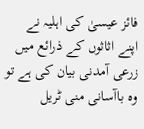فائز عیسیٰ کی اہلیہ نے اپنے اثاثوں کے ذرائع میں زرعی آمدنی بیان کی ہے تو وہ باآسانی منی ٹریل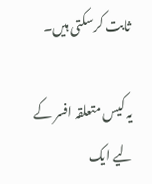ثابت کرسکتی ہیں۔

یہ کیس متعلقہ افسر کے لیے ایک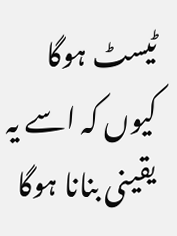ٹیسٹ ہوگا کیوں کہ اسے یہ یقینی بنانا ہوگا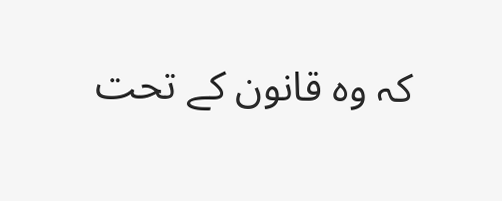کہ وہ قانون کے تحت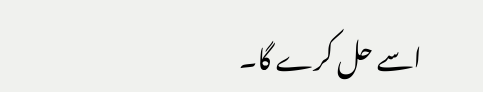اسے حل کرے گا۔